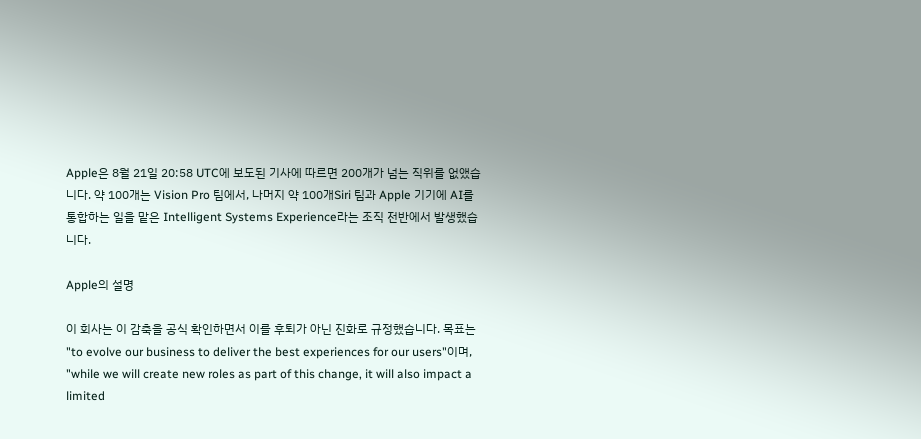Apple은 8월 21일 20:58 UTC에 보도된 기사에 따르면 200개가 넘는 직위를 없앴습니다. 약 100개는 Vision Pro 팀에서, 나머지 약 100개Siri 팀과 Apple 기기에 AI를 통합하는 일을 맡은 Intelligent Systems Experience라는 조직 전반에서 발생했습니다.

Apple의 설명

이 회사는 이 감축을 공식 확인하면서 이를 후퇴가 아닌 진화로 규정했습니다. 목표는 "to evolve our business to deliver the best experiences for our users"이며, "while we will create new roles as part of this change, it will also impact a limited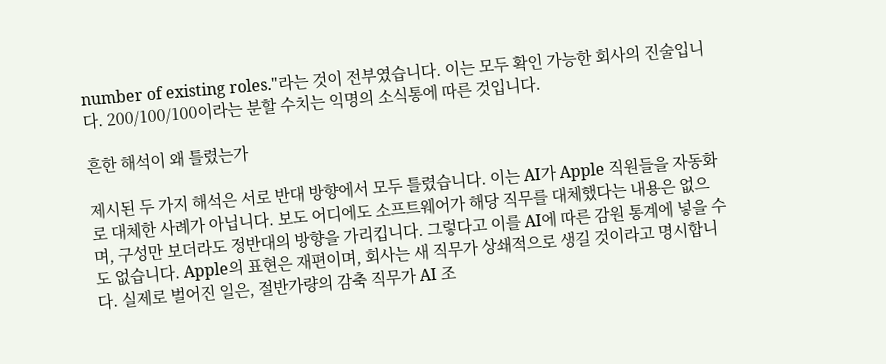number of existing roles."라는 것이 전부였습니다. 이는 모두 확인 가능한 회사의 진술입니다. 200/100/100이라는 분할 수치는 익명의 소식통에 따른 것입니다.

흔한 해석이 왜 틀렸는가

제시된 두 가지 해석은 서로 반대 방향에서 모두 틀렸습니다. 이는 AI가 Apple 직원들을 자동화로 대체한 사례가 아닙니다. 보도 어디에도 소프트웨어가 해당 직무를 대체했다는 내용은 없으며, 구성만 보더라도 정반대의 방향을 가리킵니다. 그렇다고 이를 AI에 따른 감원 통계에 넣을 수도 없습니다. Apple의 표현은 재편이며, 회사는 새 직무가 상쇄적으로 생길 것이라고 명시합니다. 실제로 벌어진 일은, 절반가량의 감축 직무가 AI 조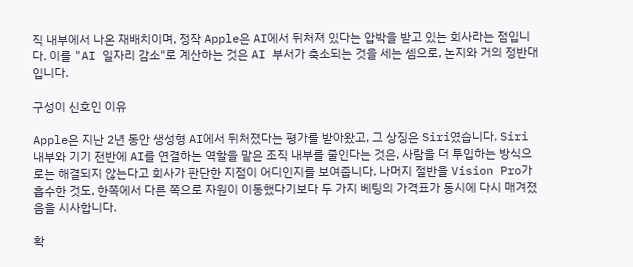직 내부에서 나온 재배치이며, 정작 Apple은 AI에서 뒤처져 있다는 압박을 받고 있는 회사라는 점입니다. 이를 "AI 일자리 감소"로 계산하는 것은 AI 부서가 축소되는 것을 세는 셈으로, 논지와 거의 정반대입니다.

구성이 신호인 이유

Apple은 지난 2년 동안 생성형 AI에서 뒤처졌다는 평가를 받아왔고, 그 상징은 Siri였습니다. Siri 내부와 기기 전반에 AI를 연결하는 역할을 맡은 조직 내부를 줄인다는 것은, 사람을 더 투입하는 방식으로는 해결되지 않는다고 회사가 판단한 지점이 어디인지를 보여줍니다. 나머지 절반을 Vision Pro가 흡수한 것도, 한쪽에서 다른 쪽으로 자원이 이동했다기보다 두 가지 베팅의 가격표가 동시에 다시 매겨졌음을 시사합니다.

확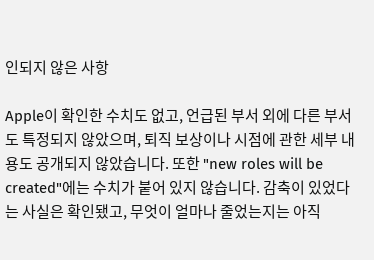인되지 않은 사항

Apple이 확인한 수치도 없고, 언급된 부서 외에 다른 부서도 특정되지 않았으며, 퇴직 보상이나 시점에 관한 세부 내용도 공개되지 않았습니다. 또한 "new roles will be created"에는 수치가 붙어 있지 않습니다. 감축이 있었다는 사실은 확인됐고, 무엇이 얼마나 줄었는지는 아직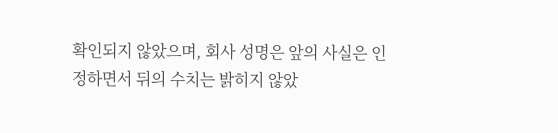확인되지 않았으며, 회사 성명은 앞의 사실은 인정하면서 뒤의 수치는 밝히지 않았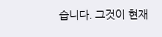습니다. 그것이 현재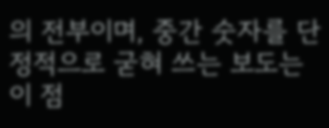의 전부이며, 중간 숫자를 단정적으로 굳혀 쓰는 보도는 이 점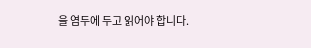을 염두에 두고 읽어야 합니다.